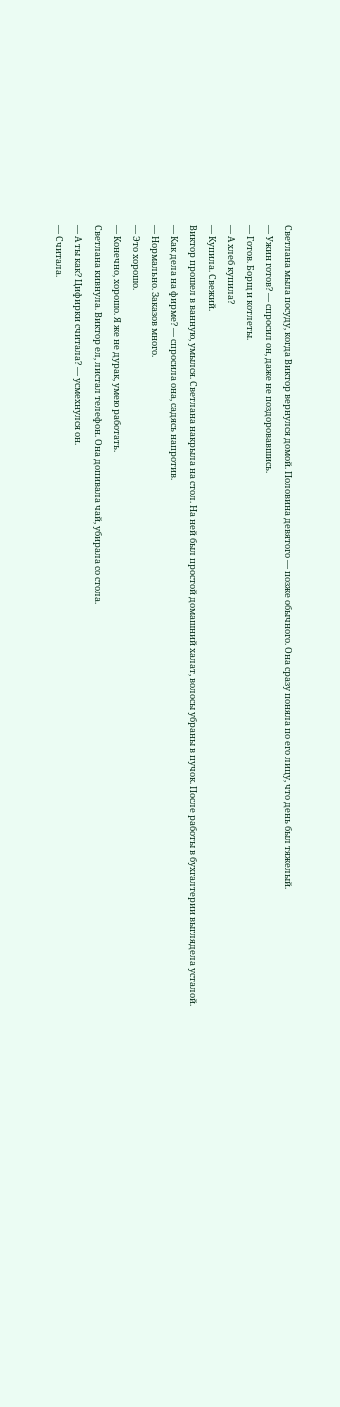Светлана мыла посуду, когда Виктор вернулся домой. Половина девятого — позже обычного. Она сразу поняла по его лицу, что день был тяжелый.
— Ужин готов? — спросил он, даже не поздоровавшись.
— Готов. Борщ и котлеты.
— А хлеб купила?
— Купила. Свежий.
Виктор прошел в ванную, умылся. Светлана накрыла на стол. На ней был простой домашний халат, волосы убраны в пучок. После работы в бухгалтерии выглядела усталой.
— Как дела на фирме? — спросила она, садясь напротив.
— Нормально. Заказов много.
— Это хорошо.
— Конечно, хорошо. Я же не дурак, умею работать.
Светлана кивнула. Виктор ел, листал телефон. Она допивала чай, убирала со стола.
— А ты как? Цифирки считала? — усмехнулся он.
— Считала.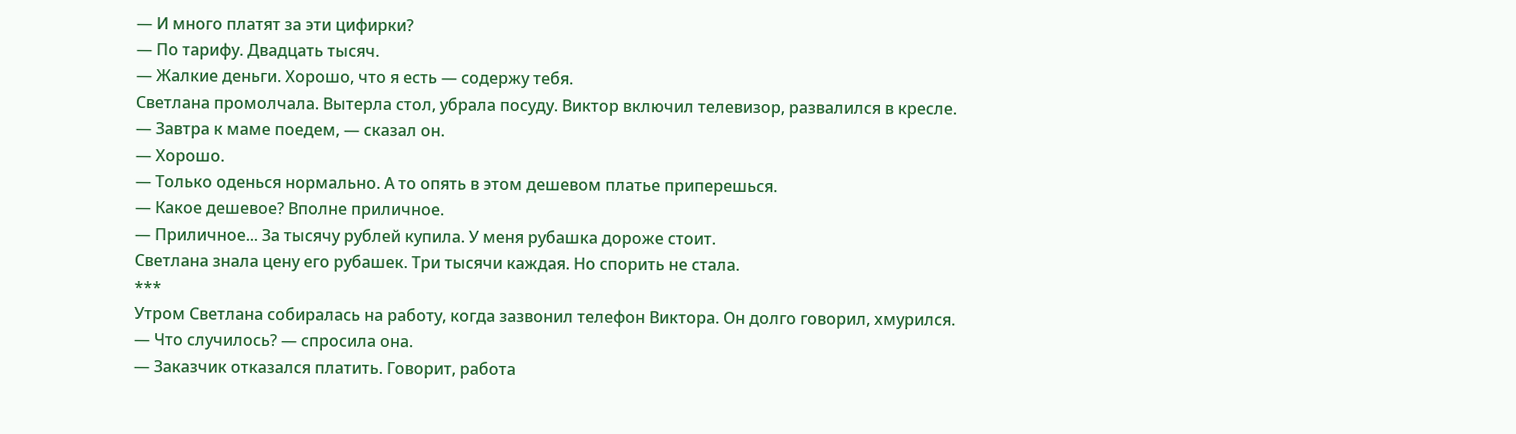— И много платят за эти цифирки?
— По тарифу. Двадцать тысяч.
— Жалкие деньги. Хорошо, что я есть — содержу тебя.
Светлана промолчала. Вытерла стол, убрала посуду. Виктор включил телевизор, развалился в кресле.
— Завтра к маме поедем, — сказал он.
— Хорошо.
— Только оденься нормально. А то опять в этом дешевом платье приперешься.
— Какое дешевое? Вполне приличное.
— Приличное... За тысячу рублей купила. У меня рубашка дороже стоит.
Светлана знала цену его рубашек. Три тысячи каждая. Но спорить не стала.
***
Утром Светлана собиралась на работу, когда зазвонил телефон Виктора. Он долго говорил, хмурился.
— Что случилось? — спросила она.
— Заказчик отказался платить. Говорит, работа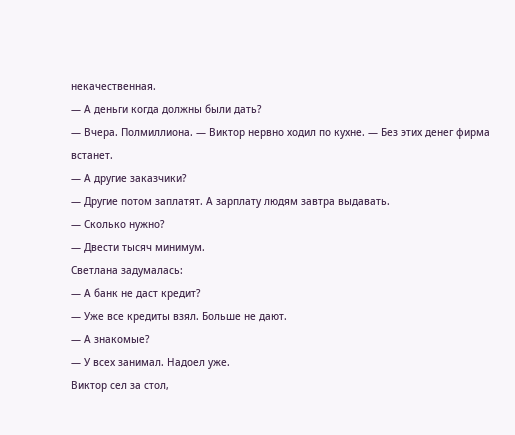некачественная.
— А деньги когда должны были дать?
— Вчера. Полмиллиона. — Виктор нервно ходил по кухне. — Без этих денег фирма встанет.
— А другие заказчики?
— Другие потом заплатят. А зарплату людям завтра выдавать.
— Сколько нужно?
— Двести тысяч минимум.
Светлана задумалась:
— А банк не даст кредит?
— Уже все кредиты взял. Больше не дают.
— А знакомые?
— У всех занимал. Надоел уже.
Виктор сел за стол,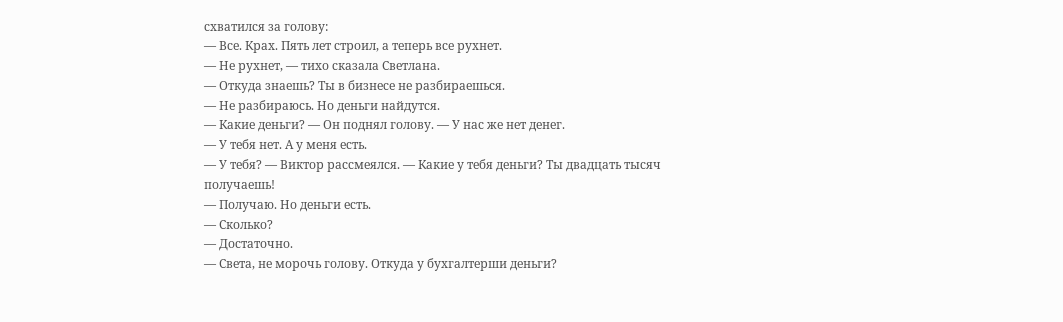схватился за голову:
— Все. Крах. Пять лет строил, а теперь все рухнет.
— Не рухнет, — тихо сказала Светлана.
— Откуда знаешь? Ты в бизнесе не разбираешься.
— Не разбираюсь. Но деньги найдутся.
— Какие деньги? — Он поднял голову. — У нас же нет денег.
— У тебя нет. А у меня есть.
— У тебя? — Виктор рассмеялся. — Какие у тебя деньги? Ты двадцать тысяч получаешь!
— Получаю. Но деньги есть.
— Сколько?
— Достаточно.
— Света, не морочь голову. Откуда у бухгалтерши деньги?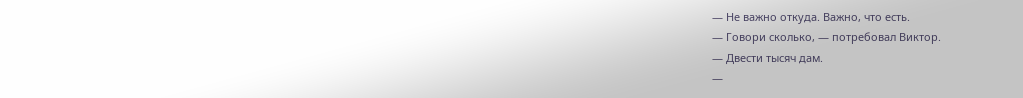— Не важно откуда. Важно, что есть.
— Говори сколько, — потребовал Виктор.
— Двести тысяч дам.
—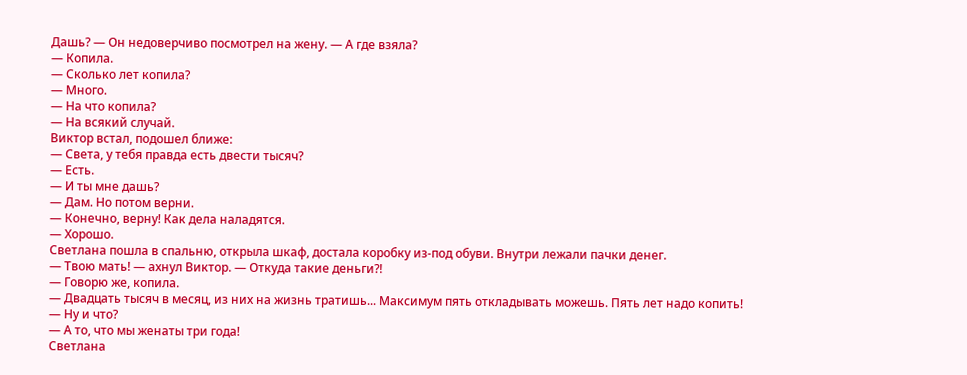Дашь? — Он недоверчиво посмотрел на жену. — А где взяла?
— Копила.
— Сколько лет копила?
— Много.
— На что копила?
— На всякий случай.
Виктор встал, подошел ближе:
— Света, у тебя правда есть двести тысяч?
— Есть.
— И ты мне дашь?
— Дам. Но потом верни.
— Конечно, верну! Как дела наладятся.
— Хорошо.
Светлана пошла в спальню, открыла шкаф, достала коробку из-под обуви. Внутри лежали пачки денег.
— Твою мать! — ахнул Виктор. — Откуда такие деньги?!
— Говорю же, копила.
— Двадцать тысяч в месяц, из них на жизнь тратишь... Максимум пять откладывать можешь. Пять лет надо копить!
— Ну и что?
— А то, что мы женаты три года!
Светлана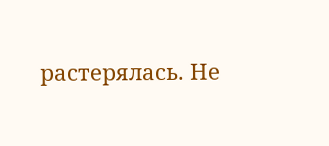растерялась. Не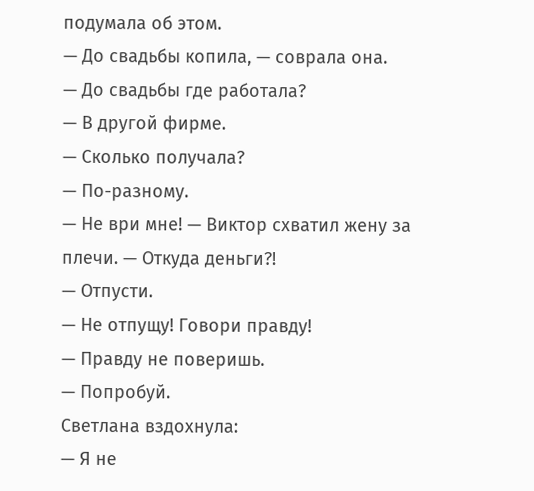подумала об этом.
— До свадьбы копила, — соврала она.
— До свадьбы где работала?
— В другой фирме.
— Сколько получала?
— По-разному.
— Не ври мне! — Виктор схватил жену за плечи. — Откуда деньги?!
— Отпусти.
— Не отпущу! Говори правду!
— Правду не поверишь.
— Попробуй.
Светлана вздохнула:
— Я не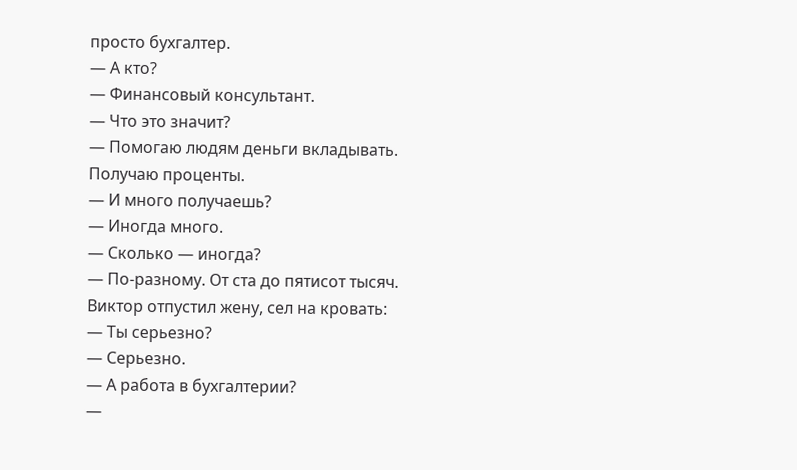просто бухгалтер.
— А кто?
— Финансовый консультант.
— Что это значит?
— Помогаю людям деньги вкладывать. Получаю проценты.
— И много получаешь?
— Иногда много.
— Сколько — иногда?
— По-разному. От ста до пятисот тысяч.
Виктор отпустил жену, сел на кровать:
— Ты серьезно?
— Серьезно.
— А работа в бухгалтерии?
—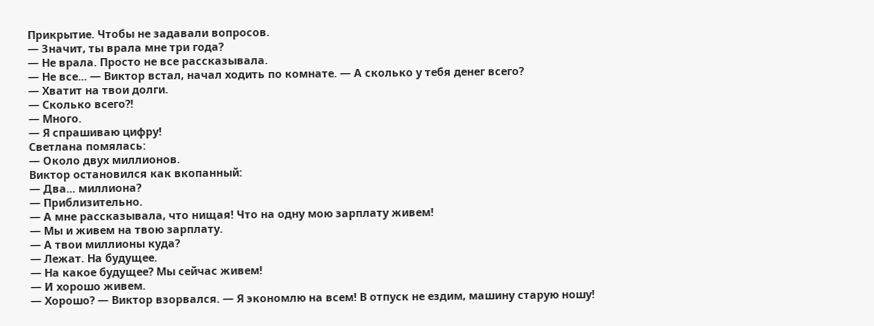Прикрытие. Чтобы не задавали вопросов.
— Значит, ты врала мне три года?
— Не врала. Просто не все рассказывала.
— Не все... — Виктор встал, начал ходить по комнате. — А сколько у тебя денег всего?
— Хватит на твои долги.
— Сколько всего?!
— Много.
— Я спрашиваю цифру!
Светлана помялась:
— Около двух миллионов.
Виктор остановился как вкопанный:
— Два... миллиона?
— Приблизительно.
— А мне рассказывала, что нищая! Что на одну мою зарплату живем!
— Мы и живем на твою зарплату.
— А твои миллионы куда?
— Лежат. На будущее.
— На какое будущее? Мы сейчас живем!
— И хорошо живем.
— Хорошо? — Виктор взорвался. — Я экономлю на всем! В отпуск не ездим, машину старую ношу!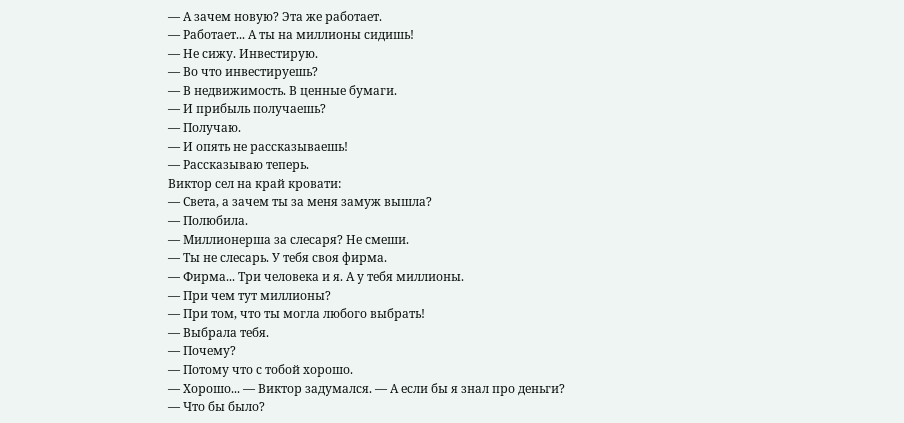— А зачем новую? Эта же работает.
— Работает... А ты на миллионы сидишь!
— Не сижу. Инвестирую.
— Во что инвестируешь?
— В недвижимость. В ценные бумаги.
— И прибыль получаешь?
— Получаю.
— И опять не рассказываешь!
— Рассказываю теперь.
Виктор сел на край кровати:
— Света, а зачем ты за меня замуж вышла?
— Полюбила.
— Миллионерша за слесаря? Не смеши.
— Ты не слесарь. У тебя своя фирма.
— Фирма... Три человека и я. А у тебя миллионы.
— При чем тут миллионы?
— При том, что ты могла любого выбрать!
— Выбрала тебя.
— Почему?
— Потому что с тобой хорошо.
— Хорошо... — Виктор задумался. — А если бы я знал про деньги?
— Что бы было?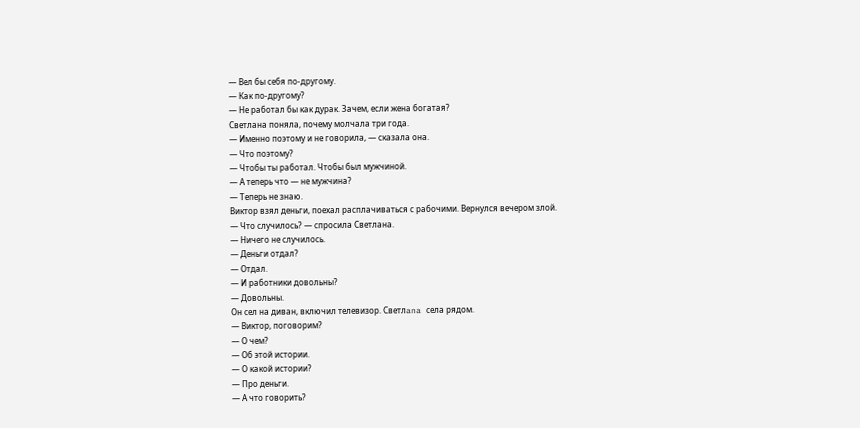— Вел бы себя по-другому.
— Как по-другому?
— Не работал бы как дурак. Зачем, если жена богатая?
Светлана поняла, почему молчала три года.
— Именно поэтому и не говорила, — сказала она.
— Что поэтому?
— Чтобы ты работал. Чтобы был мужчиной.
— А теперь что — не мужчина?
— Теперь не знаю.
Виктор взял деньги, поехал расплачиваться с рабочими. Вернулся вечером злой.
— Что случилось? — спросила Светлана.
— Ничего не случилось.
— Деньги отдал?
— Отдал.
— И работники довольны?
— Довольны.
Он сел на диван, включил телевизор. Светлana села рядом.
— Виктор, поговорим?
— О чем?
— Об этой истории.
— О какой истории?
— Про деньги.
— А что говорить?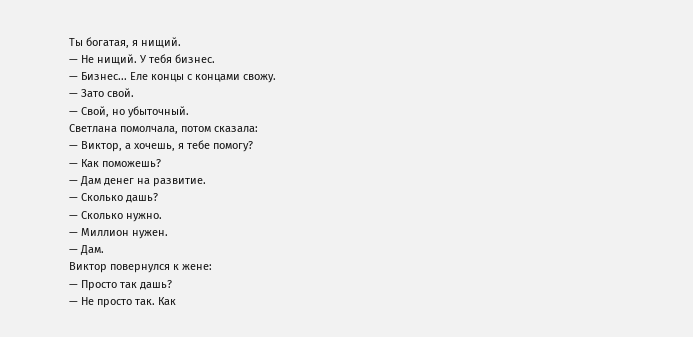Ты богатая, я нищий.
— Не нищий. У тебя бизнес.
— Бизнес... Еле концы с концами свожу.
— Зато свой.
— Свой, но убыточный.
Светлана помолчала, потом сказала:
— Виктор, а хочешь, я тебе помогу?
— Как поможешь?
— Дам денег на развитие.
— Сколько дашь?
— Сколько нужно.
— Миллион нужен.
— Дам.
Виктор повернулся к жене:
— Просто так дашь?
— Не просто так. Как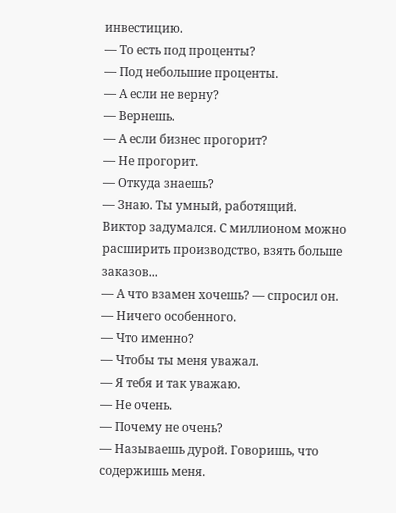инвестицию.
— То есть под проценты?
— Под небольшие проценты.
— А если не верну?
— Вернешь.
— А если бизнес прогорит?
— Не прогорит.
— Откуда знаешь?
— Знаю. Ты умный, работящий.
Виктор задумался. С миллионом можно расширить производство, взять больше заказов...
— А что взамен хочешь? — спросил он.
— Ничего особенного.
— Что именно?
— Чтобы ты меня уважал.
— Я тебя и так уважаю.
— Не очень.
— Почему не очень?
— Называешь дурой. Говоришь, что содержишь меня.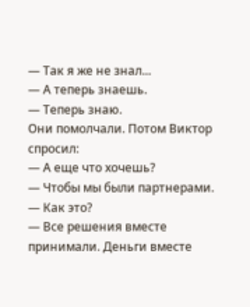— Так я же не знал...
— А теперь знаешь.
— Теперь знаю.
Они помолчали. Потом Виктор спросил:
— А еще что хочешь?
— Чтобы мы были партнерами.
— Как это?
— Все решения вместе принимали. Деньги вместе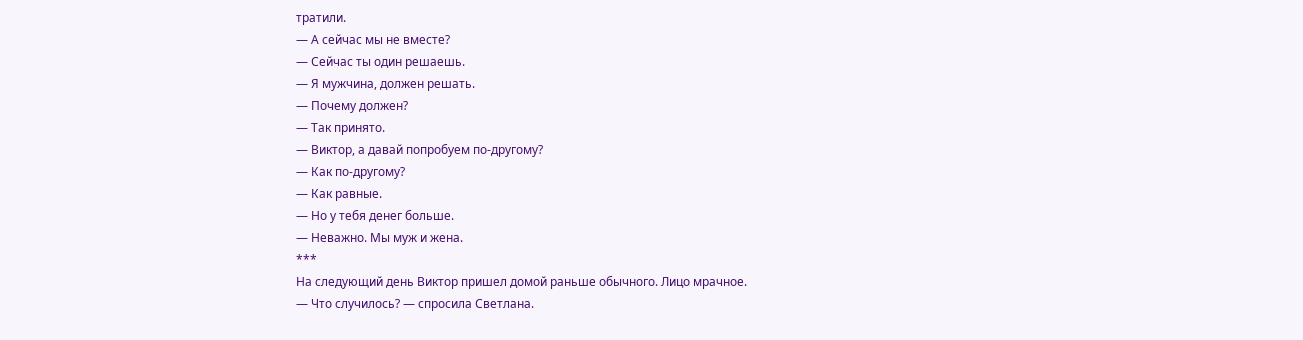тратили.
— А сейчас мы не вместе?
— Сейчас ты один решаешь.
— Я мужчина, должен решать.
— Почему должен?
— Так принято.
— Виктор, а давай попробуем по-другому?
— Как по-другому?
— Как равные.
— Но у тебя денег больше.
— Неважно. Мы муж и жена.
***
На следующий день Виктор пришел домой раньше обычного. Лицо мрачное.
— Что случилось? — спросила Светлана.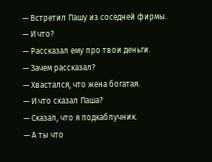— Встретил Пашу из соседней фирмы.
— И что?
— Рассказал ему про твои деньги.
— Зачем рассказал?
— Хвастался, что жена богатая.
— И что сказал Паша?
— Сказал, что я подкаблучник.
— А ты что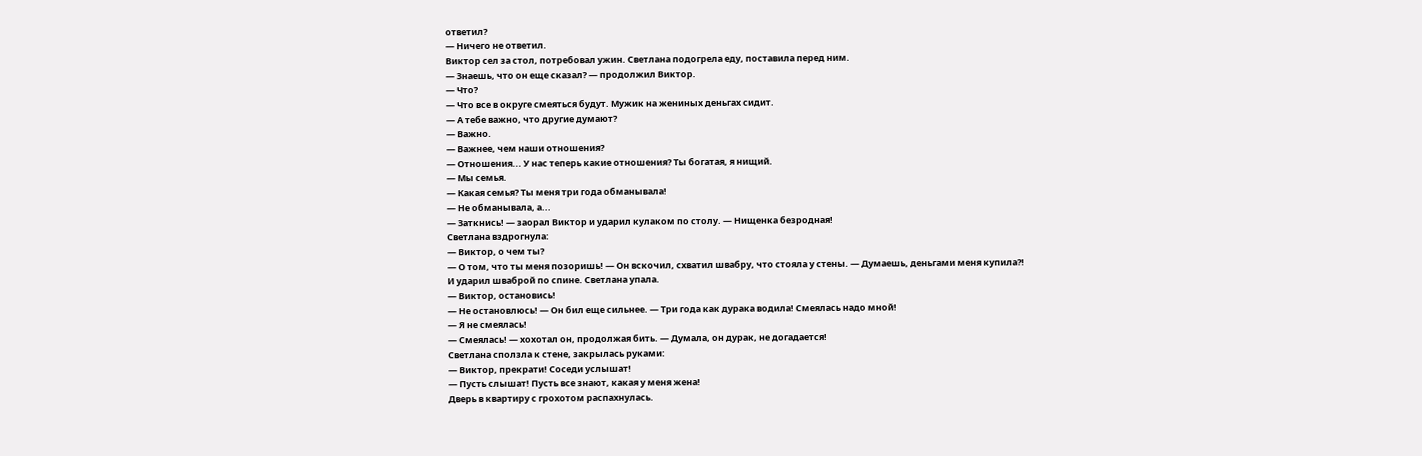ответил?
— Ничего не ответил.
Виктор сел за стол, потребовал ужин. Светлана подогрела еду, поставила перед ним.
— Знаешь, что он еще сказал? — продолжил Виктор.
— Что?
— Что все в округе смеяться будут. Мужик на жениных деньгах сидит.
— А тебе важно, что другие думают?
— Важно.
— Важнее, чем наши отношения?
— Отношения... У нас теперь какие отношения? Ты богатая, я нищий.
— Мы семья.
— Какая семья? Ты меня три года обманывала!
— Не обманывала, а...
— Заткнись! — заорал Виктор и ударил кулаком по столу. — Нищенка безродная!
Светлана вздрогнула:
— Виктор, о чем ты?
— О том, что ты меня позоришь! — Он вскочил, схватил швабру, что стояла у стены. — Думаешь, деньгами меня купила?!
И ударил шваброй по спине. Светлана упала.
— Виктор, остановись!
— Не остановлюсь! — Он бил еще сильнее. — Три года как дурака водила! Смеялась надо мной!
— Я не смеялась!
— Смеялась! — хохотал он, продолжая бить. — Думала, он дурак, не догадается!
Светлана сползла к стене, закрылась руками:
— Виктор, прекрати! Соседи услышат!
— Пусть слышат! Пусть все знают, какая у меня жена!
Дверь в квартиру с грохотом распахнулась.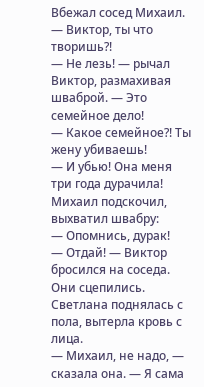Вбежал сосед Михаил.
— Виктор, ты что творишь?!
— Не лезь! — рычал Виктор, размахивая шваброй. — Это семейное дело!
— Какое семейное?! Ты жену убиваешь!
— И убью! Она меня три года дурачила!
Михаил подскочил, выхватил швабру:
— Опомнись, дурак!
— Отдай! — Виктор бросился на соседа.
Они сцепились. Светлана поднялась с пола, вытерла кровь с лица.
— Михаил, не надо, — сказала она. — Я сама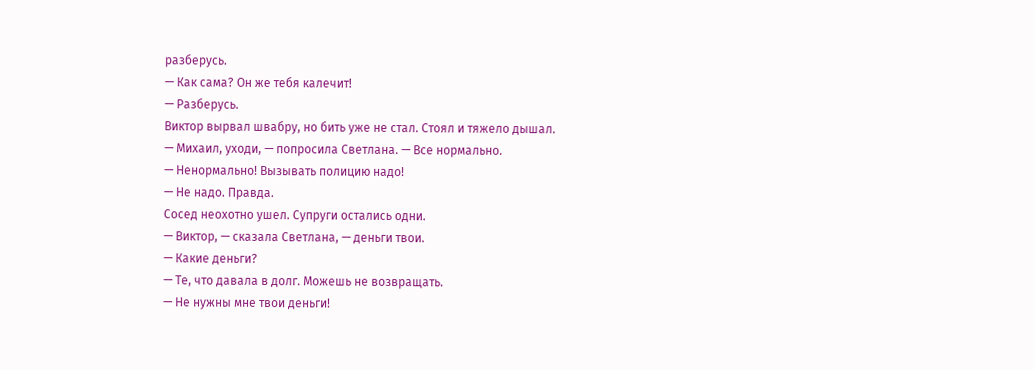разберусь.
— Как сама? Он же тебя калечит!
— Разберусь.
Виктор вырвал швабру, но бить уже не стал. Стоял и тяжело дышал.
— Михаил, уходи, — попросила Светлана. — Все нормально.
— Ненормально! Вызывать полицию надо!
— Не надо. Правда.
Сосед неохотно ушел. Супруги остались одни.
— Виктор, — сказала Светлана, — деньги твои.
— Какие деньги?
— Те, что давала в долг. Можешь не возвращать.
— Не нужны мне твои деньги!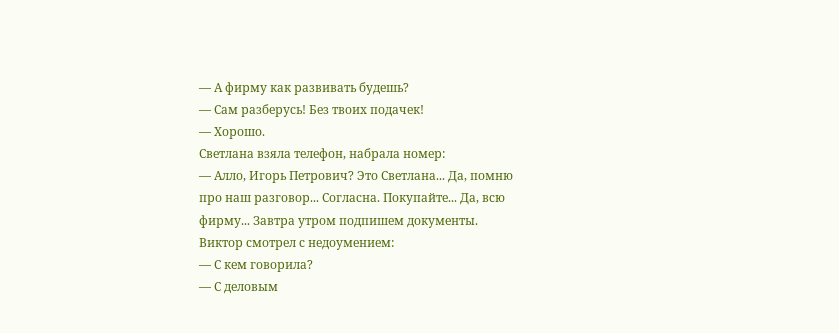— А фирму как развивать будешь?
— Сам разберусь! Без твоих подачек!
— Хорошо.
Светлана взяла телефон, набрала номер:
— Алло, Игорь Петрович? Это Светлана... Да, помню про наш разговор... Согласна. Покупайте... Да, всю фирму... Завтра утром подпишем документы.
Виктор смотрел с недоумением:
— С кем говорила?
— С деловым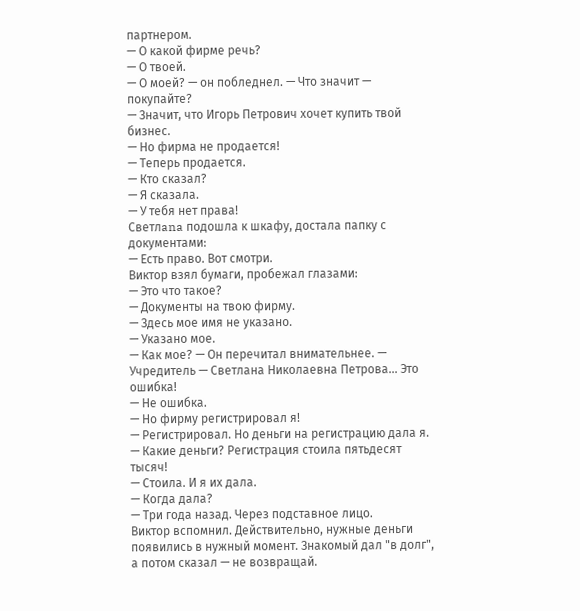партнером.
— О какой фирме речь?
— О твоей.
— О моей? — он побледнел. — Что значит — покупайте?
— Значит, что Игорь Петрович хочет купить твой бизнес.
— Но фирма не продается!
— Теперь продается.
— Кто сказал?
— Я сказала.
— У тебя нет права!
Светлana подошла к шкафу, достала папку с документами:
— Есть право. Вот смотри.
Виктор взял бумаги, пробежал глазами:
— Это что такое?
— Документы на твою фирму.
— Здесь мое имя не указано.
— Указано мое.
— Как мое? — Он перечитал внимательнее. — Учредитель — Светлана Николаевна Петрова... Это ошибка!
— Не ошибка.
— Но фирму регистрировал я!
— Регистрировал. Но деньги на регистрацию дала я.
— Какие деньги? Регистрация стоила пятьдесят тысяч!
— Стоила. И я их дала.
— Когда дала?
— Три года назад. Через подставное лицо.
Виктор вспомнил. Действительно, нужные деньги появились в нужный момент. Знакомый дал "в долг", а потом сказал — не возвращай.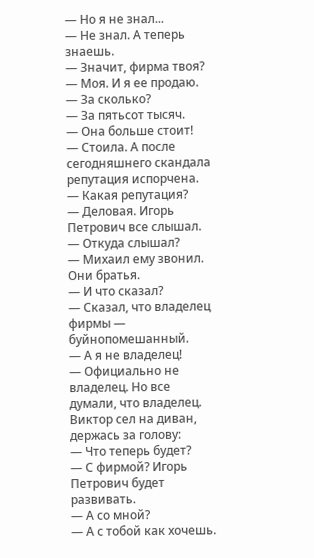— Но я не знал...
— Не знал. А теперь знаешь.
— Значит, фирма твоя?
— Моя. И я ее продаю.
— За сколько?
— За пятьсот тысяч.
— Она больше стоит!
— Стоила. А после сегодняшнего скандала репутация испорчена.
— Какая репутация?
— Деловая. Игорь Петрович все слышал.
— Откуда слышал?
— Михаил ему звонил. Они братья.
— И что сказал?
— Сказал, что владелец фирмы — буйнопомешанный.
— А я не владелец!
— Официально не владелец. Но все думали, что владелец.
Виктор сел на диван, держась за голову:
— Что теперь будет?
— С фирмой? Игорь Петрович будет развивать.
— А со мной?
— А с тобой как хочешь.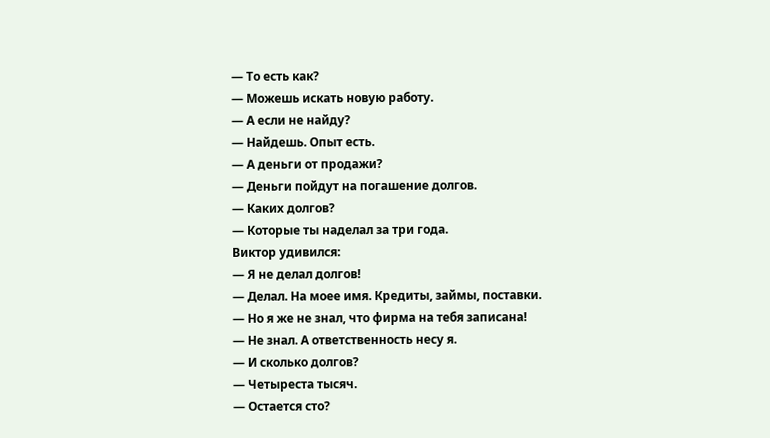— То есть как?
— Можешь искать новую работу.
— А если не найду?
— Найдешь. Опыт есть.
— А деньги от продажи?
— Деньги пойдут на погашение долгов.
— Каких долгов?
— Которые ты наделал за три года.
Виктор удивился:
— Я не делал долгов!
— Делал. На моее имя. Кредиты, займы, поставки.
— Но я же не знал, что фирма на тебя записана!
— Не знал. А ответственность несу я.
— И сколько долгов?
— Четыреста тысяч.
— Остается сто?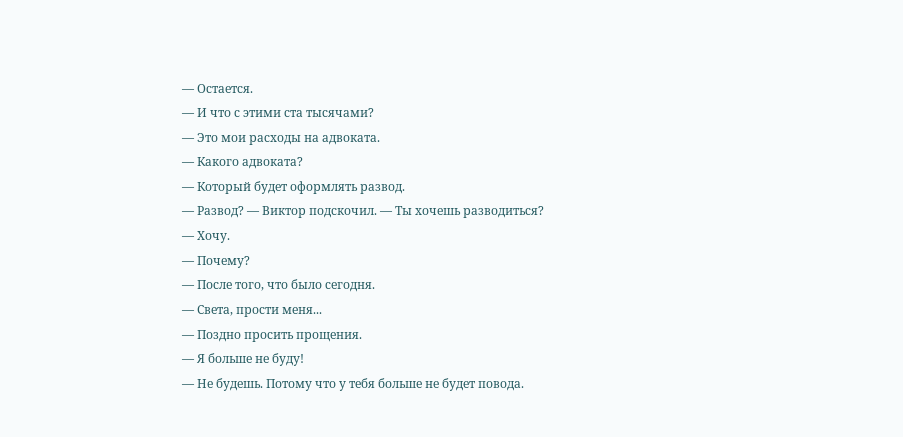— Остается.
— И что с этими ста тысячами?
— Это мои расходы на адвоката.
— Какого адвоката?
— Который будет оформлять развод.
— Развод? — Виктор подскочил. — Ты хочешь разводиться?
— Хочу.
— Почему?
— После того, что было сегодня.
— Света, прости меня...
— Поздно просить прощения.
— Я больше не буду!
— Не будешь. Потому что у тебя больше не будет повода.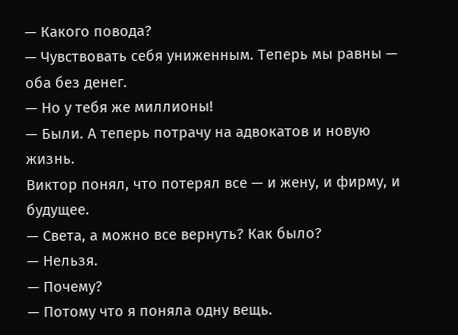— Какого повода?
— Чувствовать себя униженным. Теперь мы равны — оба без денег.
— Но у тебя же миллионы!
— Были. А теперь потрачу на адвокатов и новую жизнь.
Виктор понял, что потерял все — и жену, и фирму, и будущее.
— Света, а можно все вернуть? Как было?
— Нельзя.
— Почему?
— Потому что я поняла одну вещь.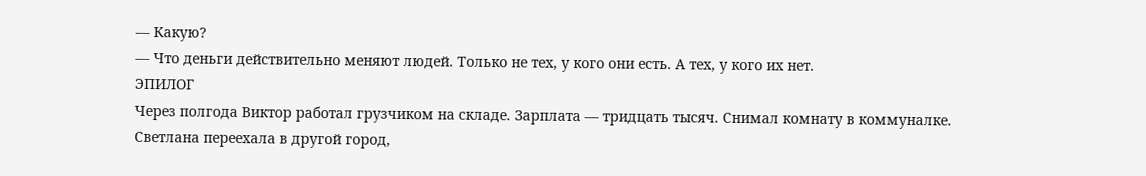— Какую?
— Что деньги действительно меняют людей. Только не тех, у кого они есть. А тех, у кого их нет.
ЭПИЛОГ
Через полгода Виктор работал грузчиком на складе. Зарплата — тридцать тысяч. Снимал комнату в коммуналке.
Светлана переехала в другой город,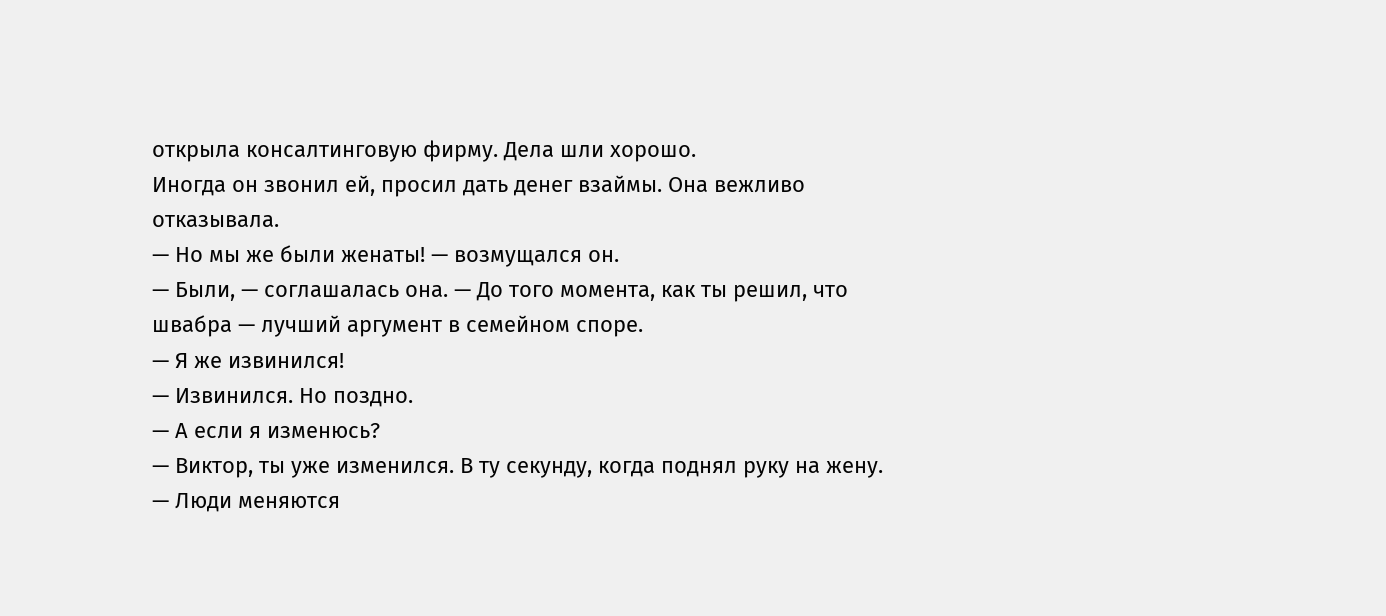открыла консалтинговую фирму. Дела шли хорошо.
Иногда он звонил ей, просил дать денег взаймы. Она вежливо отказывала.
— Но мы же были женаты! — возмущался он.
— Были, — соглашалась она. — До того момента, как ты решил, что швабра — лучший аргумент в семейном споре.
— Я же извинился!
— Извинился. Но поздно.
— А если я изменюсь?
— Виктор, ты уже изменился. В ту секунду, когда поднял руку на жену.
— Люди меняются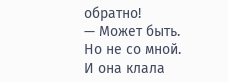обратно!
— Может быть. Но не со мной.
И она клала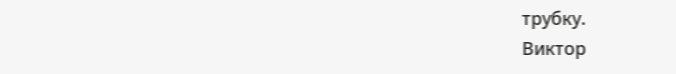трубку.
Виктор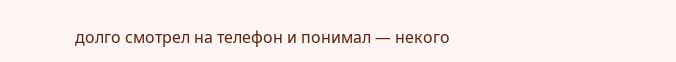долго смотрел на телефон и понимал — некого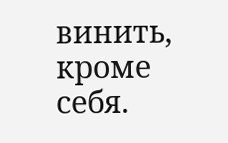винить, кроме себя.